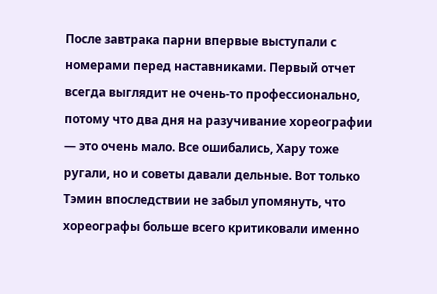После завтрака парни впервые выступали с номерами перед наставниками. Первый отчет всегда выглядит не очень-то профессионально, потому что два дня на разучивание хореографии — это очень мало. Все ошибались, Хару тоже ругали, но и советы давали дельные. Вот только Тэмин впоследствии не забыл упомянуть, что хореографы больше всего критиковали именно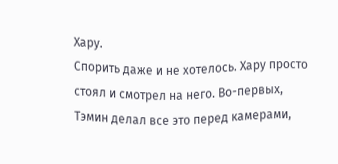Хару.
Спорить даже и не хотелось. Хару просто стоял и смотрел на него. Во-первых, Тэмин делал все это перед камерами,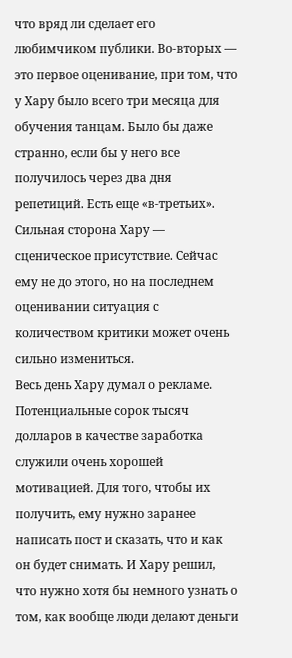что вряд ли сделает его любимчиком публики. Во-вторых — это первое оценивание, при том, что у Хару было всего три месяца для обучения танцам. Было бы даже странно, если бы у него все получилось через два дня репетиций. Есть еще «в-третьих». Сильная сторона Хару — сценическое присутствие. Сейчас ему не до этого, но на последнем оценивании ситуация с количеством критики может очень сильно измениться.
Весь день Хару думал о рекламе. Потенциальные сорок тысяч долларов в качестве заработка служили очень хорошей мотивацией. Для того, чтобы их получить, ему нужно заранее написать пост и сказать, что и как он будет снимать. И Хару решил, что нужно хотя бы немного узнать о том, как вообще люди делают деньги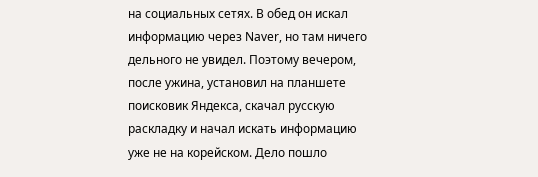на социальных сетях. В обед он искал информацию через Naver, но там ничего дельного не увидел. Поэтому вечером, после ужина, установил на планшете поисковик Яндекса, скачал русскую раскладку и начал искать информацию уже не на корейском. Дело пошло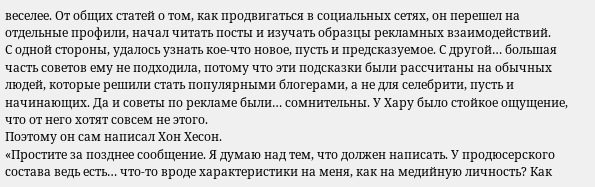веселее. От общих статей о том, как продвигаться в социальных сетях, он перешел на отдельные профили, начал читать посты и изучать образцы рекламных взаимодействий.
С одной стороны, удалось узнать кое-что новое, пусть и предсказуемое. С другой… большая часть советов ему не подходила, потому что эти подсказки были рассчитаны на обычных людей, которые решили стать популярными блогерами, а не для селебрити, пусть и начинающих. Да и советы по рекламе были… сомнительны. У Хару было стойкое ощущение, что от него хотят совсем не этого.
Поэтому он сам написал Хон Хесон.
«Простите за позднее сообщение. Я думаю над тем, что должен написать. У продюсерского состава ведь есть… что-то вроде характеристики на меня, как на медийную личность? Как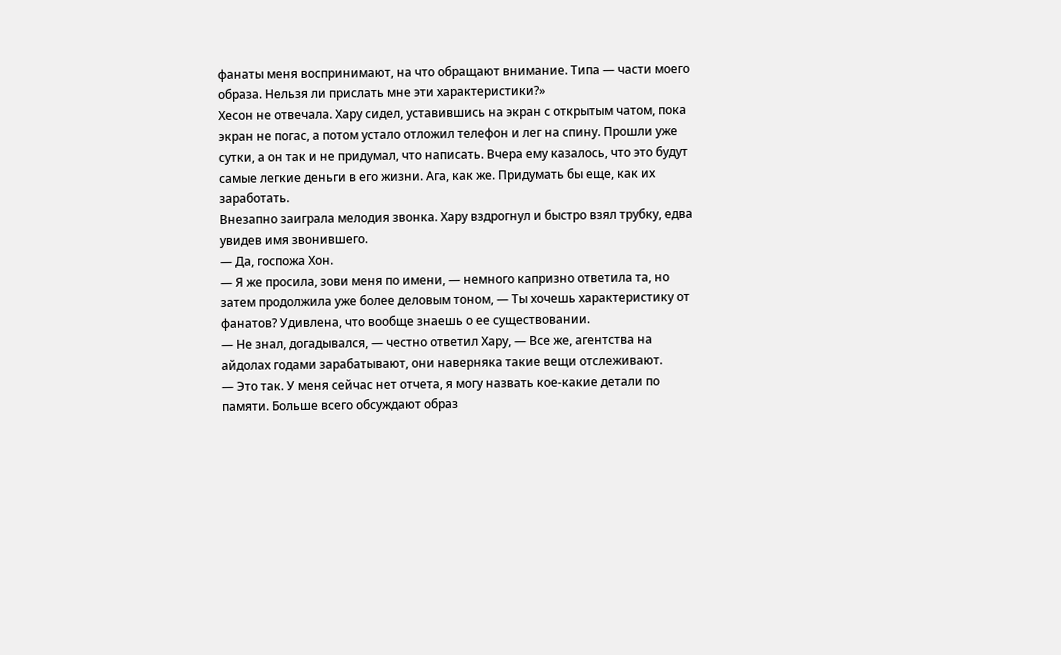фанаты меня воспринимают, на что обращают внимание. Типа — части моего образа. Нельзя ли прислать мне эти характеристики?»
Хесон не отвечала. Хару сидел, уставившись на экран с открытым чатом, пока экран не погас, а потом устало отложил телефон и лег на спину. Прошли уже сутки, а он так и не придумал, что написать. Вчера ему казалось, что это будут самые легкие деньги в его жизни. Ага, как же. Придумать бы еще, как их заработать.
Внезапно заиграла мелодия звонка. Хару вздрогнул и быстро взял трубку, едва увидев имя звонившего.
— Да, госпожа Хон.
— Я же просила, зови меня по имени, — немного капризно ответила та, но затем продолжила уже более деловым тоном, — Ты хочешь характеристику от фанатов? Удивлена, что вообще знаешь о ее существовании.
— Не знал, догадывался, — честно ответил Хару, — Все же, агентства на айдолах годами зарабатывают, они наверняка такие вещи отслеживают.
— Это так. У меня сейчас нет отчета, я могу назвать кое-какие детали по памяти. Больше всего обсуждают образ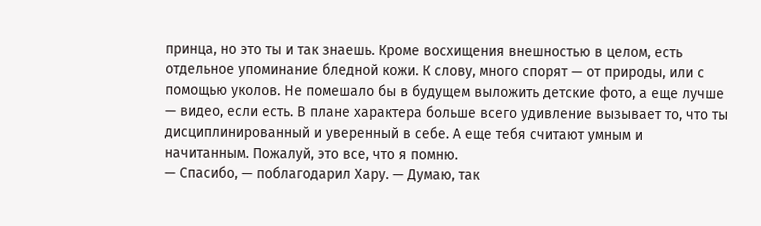принца, но это ты и так знаешь. Кроме восхищения внешностью в целом, есть отдельное упоминание бледной кожи. К слову, много спорят — от природы, или с помощью уколов. Не помешало бы в будущем выложить детские фото, а еще лучше — видео, если есть. В плане характера больше всего удивление вызывает то, что ты дисциплинированный и уверенный в себе. А еще тебя считают умным и начитанным. Пожалуй, это все, что я помню.
— Спасибо, — поблагодарил Хару. — Думаю, так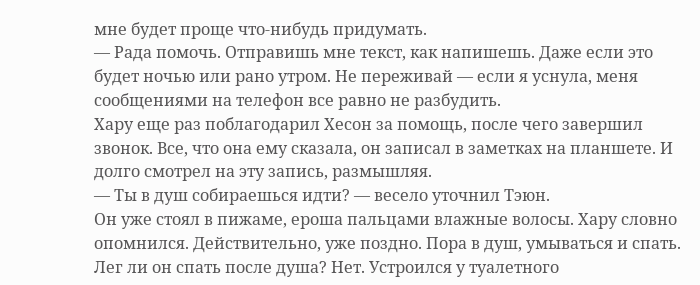мне будет проще что-нибудь придумать.
— Рада помочь. Отправишь мне текст, как напишешь. Даже если это будет ночью или рано утром. Не переживай — если я уснула, меня сообщениями на телефон все равно не разбудить.
Хару еще раз поблагодарил Хесон за помощь, после чего завершил звонок. Все, что она ему сказала, он записал в заметках на планшете. И долго смотрел на эту запись, размышляя.
— Ты в душ собираешься идти? — весело уточнил Тэюн.
Он уже стоял в пижаме, ероша пальцами влажные волосы. Хару словно опомнился. Действительно, уже поздно. Пора в душ, умываться и спать.
Лег ли он спать после душа? Нет. Устроился у туалетного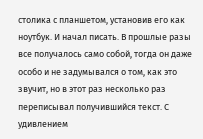столика с планшетом, установив его как ноутбук. И начал писать. В прошлые разы все получалось само собой, тогда он даже особо и не задумывался о том, как это звучит, но в этот раз несколько раз переписывал получившийся текст. С удивлением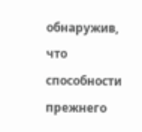обнаружив, что способности прежнего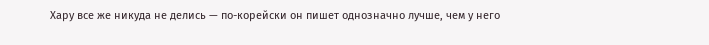Хару все же никуда не делись — по-корейски он пишет однозначно лучше, чем у него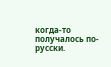когда-то получалось по-русски.